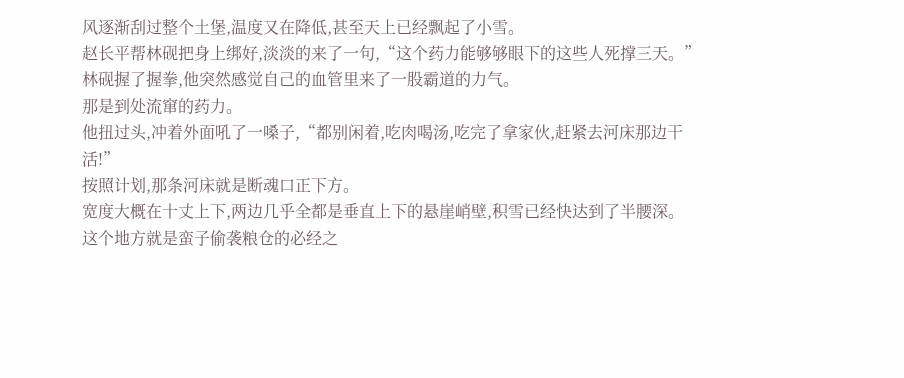风逐渐刮过整个土堡,温度又在降低,甚至天上已经飘起了小雪。
赵长平帮林砚把身上绑好,淡淡的来了一句,“这个药力能够够眼下的这些人死撑三天。”
林砚握了握拳,他突然感觉自己的血管里来了一股霸道的力气。
那是到处流窜的药力。
他扭过头,冲着外面吼了一嗓子,“都别闲着,吃肉喝汤,吃完了拿家伙,赶紧去河床那边干活!”
按照计划,那条河床就是断魂口正下方。
宽度大概在十丈上下,两边几乎全都是垂直上下的悬崖峭壁,积雪已经快达到了半腰深。
这个地方就是蛮子偷袭粮仓的必经之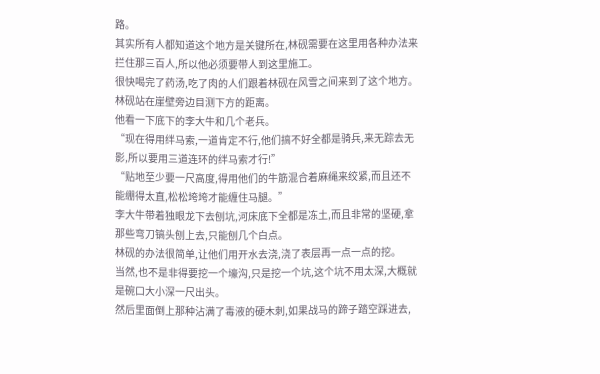路。
其实所有人都知道这个地方是关键所在,林砚需要在这里用各种办法来拦住那三百人,所以他必须要带人到这里施工。
很快喝完了药汤,吃了肉的人们跟着林砚在风雪之间来到了这个地方。
林砚站在崖壁旁边目测下方的距离。
他看一下底下的李大牛和几个老兵。
“现在得用绊马索,一道肯定不行,他们搞不好全都是骑兵,来无踪去无影,所以要用三道连环的绊马索才行!”
“贴地至少要一尺高度,得用他们的牛筋混合着麻绳来绞紧,而且还不能绷得太直,松松垮垮才能缠住马腿。”
李大牛带着独眼龙下去刨坑,河床底下全都是冻土,而且非常的坚硬,拿那些弯刀镐头刨上去,只能刨几个白点。
林砚的办法很简单,让他们用开水去浇,浇了表层再一点一点的挖。
当然,也不是非得要挖一个壕沟,只是挖一个坑,这个坑不用太深,大概就是碗口大小深一尺出头。
然后里面倒上那种沾满了毒液的硬木刺,如果战马的蹄子踏空踩进去,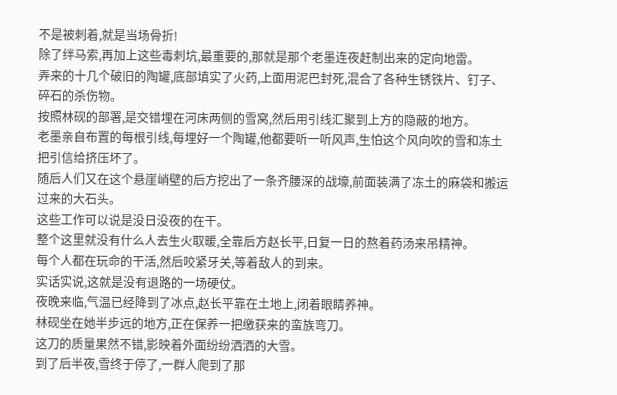不是被刺着,就是当场骨折!
除了绊马索,再加上这些毒刺坑,最重要的,那就是那个老墨连夜赶制出来的定向地雷。
弄来的十几个破旧的陶罐,底部填实了火药,上面用泥巴封死,混合了各种生锈铁片、钉子、碎石的杀伤物。
按照林砚的部署,是交错埋在河床两侧的雪窝,然后用引线汇聚到上方的隐蔽的地方。
老墨亲自布置的每根引线,每埋好一个陶罐,他都要听一听风声,生怕这个风向吹的雪和冻土把引信给挤压坏了。
随后人们又在这个悬崖峭壁的后方挖出了一条齐腰深的战壕,前面装满了冻土的麻袋和搬运过来的大石头。
这些工作可以说是没日没夜的在干。
整个这里就没有什么人去生火取暖,全靠后方赵长平,日复一日的熬着药汤来吊精神。
每个人都在玩命的干活,然后咬紧牙关,等着敌人的到来。
实话实说,这就是没有退路的一场硬仗。
夜晚来临,气温已经降到了冰点,赵长平靠在土地上,闭着眼睛养神。
林砚坐在她半步远的地方,正在保养一把缴获来的蛮族弯刀。
这刀的质量果然不错,影映着外面纷纷洒洒的大雪。
到了后半夜,雪终于停了,一群人爬到了那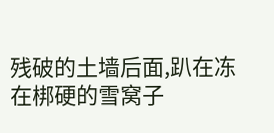残破的土墙后面,趴在冻在梆硬的雪窝子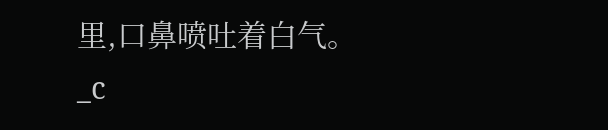里,口鼻喷吐着白气。_c